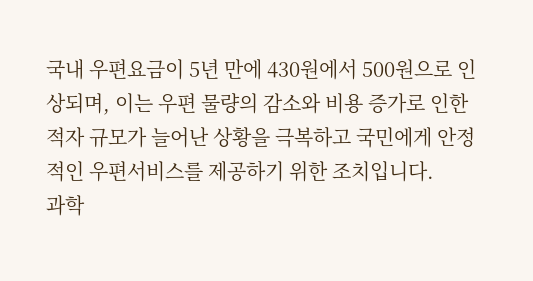국내 우편요금이 5년 만에 430원에서 500원으로 인상되며, 이는 우편 물량의 감소와 비용 증가로 인한 적자 규모가 늘어난 상황을 극복하고 국민에게 안정적인 우편서비스를 제공하기 위한 조치입니다.
과학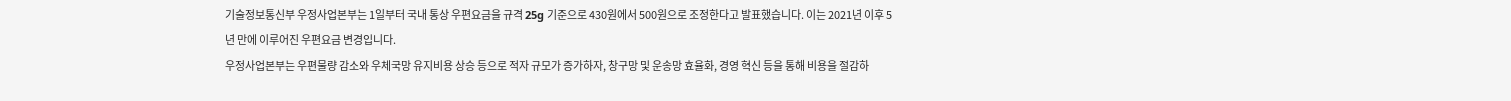기술정보통신부 우정사업본부는 1일부터 국내 통상 우편요금을 규격 25g 기준으로 430원에서 500원으로 조정한다고 발표했습니다. 이는 2021년 이후 5년 만에 이루어진 우편요금 변경입니다.
우정사업본부는 우편물량 감소와 우체국망 유지비용 상승 등으로 적자 규모가 증가하자, 창구망 및 운송망 효율화, 경영 혁신 등을 통해 비용을 절감하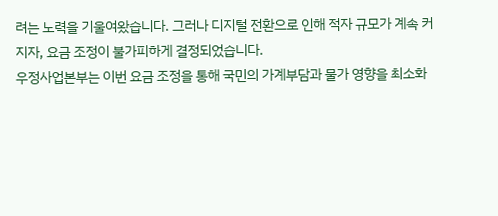려는 노력을 기울여왔습니다. 그러나 디지털 전환으로 인해 적자 규모가 계속 커지자, 요금 조정이 불가피하게 결정되었습니다.
우정사업본부는 이번 요금 조정을 통해 국민의 가계부담과 물가 영향을 최소화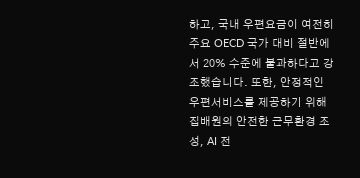하고, 국내 우편요금이 여전히 주요 OECD 국가 대비 절반에서 20% 수준에 불과하다고 강조했습니다. 또한, 안정적인 우편서비스를 제공하기 위해 집배원의 안전한 근무환경 조성, AI 전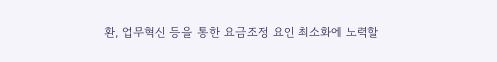환, 업무혁신 등을 통한 요금조정 요인 최소화에 노력할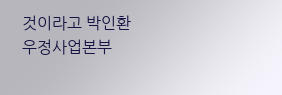것이라고 박인환 우정사업본부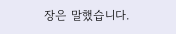장은 말했습니다.